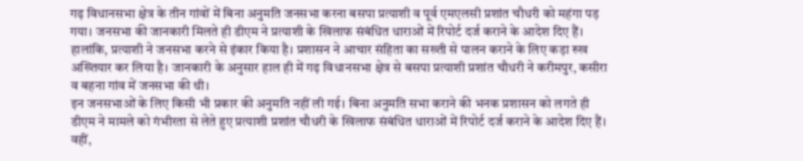गढ़ विधानसभा क्षेत्र के तीन गांवों में बिना अनुमति जनसभा करना बसपा प्रत्याशी व पूर्व एमएलसी प्रशांत चौधरी को महंगा पड़ गया। जनसभा की जानकारी मिलते ही डीएम ने प्रत्याशी के खिलाफ संबंधित धाराओं में रिपोर्ट दर्ज कराने के आदेश दिए हैं।
हालांकि, प्रत्याशी ने जनसभा करने से इंकार किया है। प्रशासन ने आचार संहिता का सख्ती से पालन कराने के लिए कड़ा रुख अख्तियार कर लिया है। जानकारी के अनुसार हाल ही में गढ़ विधानसभा क्षेत्र से बसपा प्रत्याशी प्रशांत चौधरी ने करीमपुर, कसीरा व बहना गांव में जनसभा की थी।
इन जनसभाओं के लिए किसी भी प्रकार की अनुमति नहीं ली गई। बिना अनुमति सभा कराने की भनक प्रशासन को लगते ही डीएम ने मामले को गंभीरता से लेते हुए प्रत्याशी प्रशांत चौधरी के खिलाफ संबंधित धाराओं में रिपोर्ट दर्ज कराने के आदेश दिए हैं।
वहीं,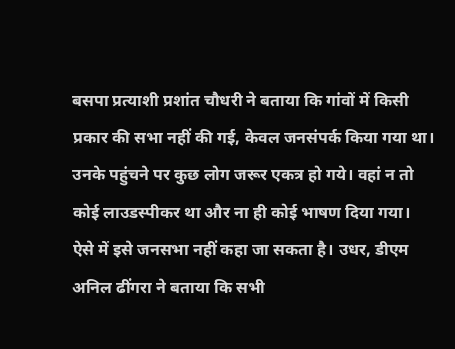बसपा प्रत्याशी प्रशांत चौधरी ने बताया कि गांवों में किसी प्रकार की सभा नहीं की गई, केवल जनसंपर्क किया गया था। उनके पहुंचने पर कुछ लोग जरूर एकत्र हो गये। वहां न तो कोई लाउडस्पीकर था और ना ही कोई भाषण दिया गया।
ऐसे में इसे जनसभा नहीं कहा जा सकता है। उधर, डीएम अनिल ढींगरा ने बताया कि सभी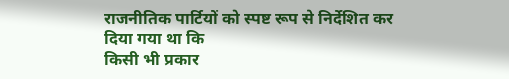राजनीतिक पार्टियों को स्पष्ट रूप से निर्देशित कर दिया गया था कि
किसी भी प्रकार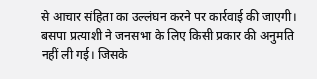से आचार संहिता का उल्लंघन करने पर कार्रवाई की जाएगी। बसपा प्रत्याशी ने जनसभा के लिए किसी प्रकार की अनुमति नहीं ली गई। जिसके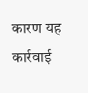कारण यह कार्रवाई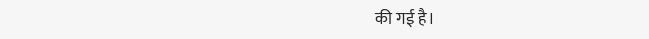की गई है।